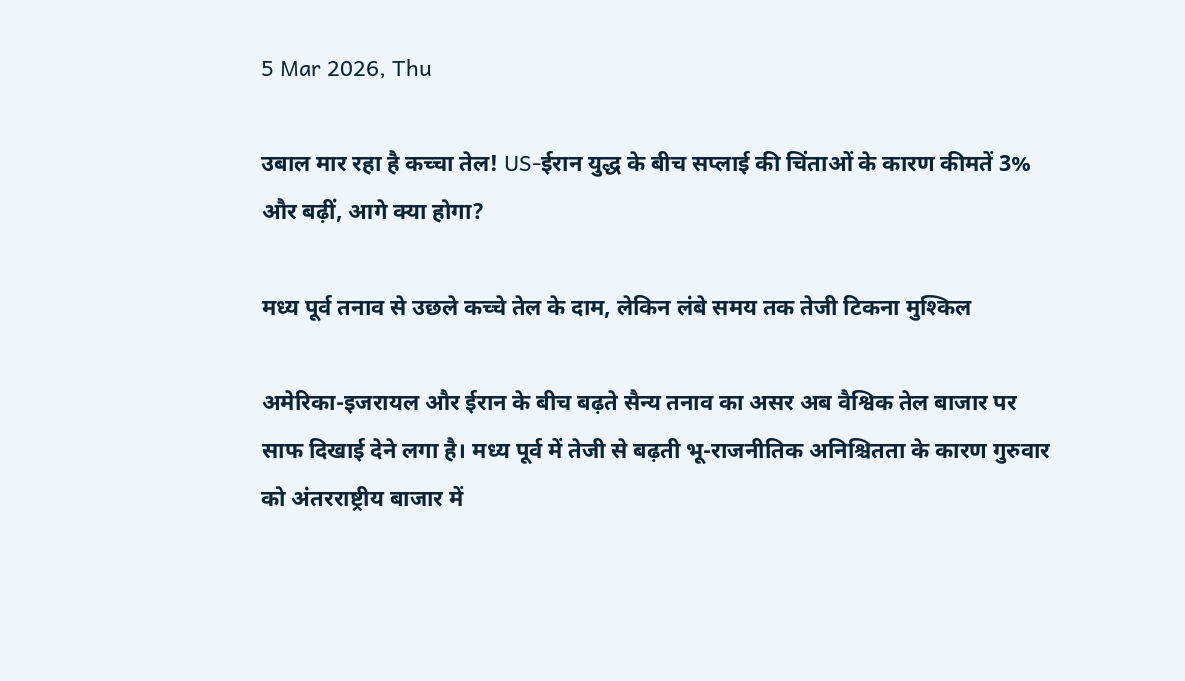5 Mar 2026, Thu

उबाल मार रहा है कच्चा तेल! US-ईरान युद्ध के बीच सप्लाई की चिंताओं के कारण कीमतें 3% और बढ़ीं, आगे क्या होगा?

मध्य पूर्व तनाव से उछले कच्चे तेल के दाम, लेकिन लंबे समय तक तेजी टिकना मुश्किल

अमेरिका-इजरायल और ईरान के बीच बढ़ते सैन्य तनाव का असर अब वैश्विक तेल बाजार पर साफ दिखाई देने लगा है। मध्य पूर्व में तेजी से बढ़ती भू-राजनीतिक अनिश्चितता के कारण गुरुवार को अंतरराष्ट्रीय बाजार में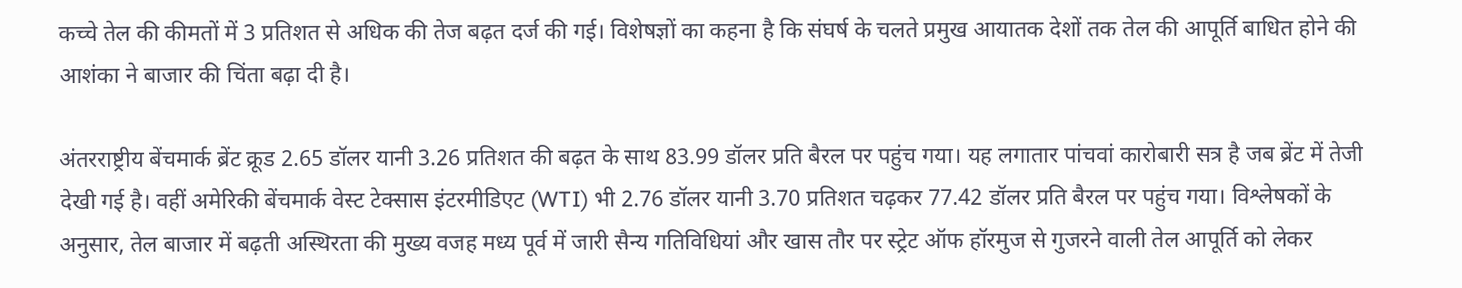कच्चे तेल की कीमतों में 3 प्रतिशत से अधिक की तेज बढ़त दर्ज की गई। विशेषज्ञों का कहना है कि संघर्ष के चलते प्रमुख आयातक देशों तक तेल की आपूर्ति बाधित होने की आशंका ने बाजार की चिंता बढ़ा दी है।

अंतरराष्ट्रीय बेंचमार्क ब्रेंट क्रूड 2.65 डॉलर यानी 3.26 प्रतिशत की बढ़त के साथ 83.99 डॉलर प्रति बैरल पर पहुंच गया। यह लगातार पांचवां कारोबारी सत्र है जब ब्रेंट में तेजी देखी गई है। वहीं अमेरिकी बेंचमार्क वेस्ट टेक्सास इंटरमीडिएट (WTI) भी 2.76 डॉलर यानी 3.70 प्रतिशत चढ़कर 77.42 डॉलर प्रति बैरल पर पहुंच गया। विश्लेषकों के अनुसार, तेल बाजार में बढ़ती अस्थिरता की मुख्य वजह मध्य पूर्व में जारी सैन्य गतिविधियां और खास तौर पर स्ट्रेट ऑफ हॉरमुज से गुजरने वाली तेल आपूर्ति को लेकर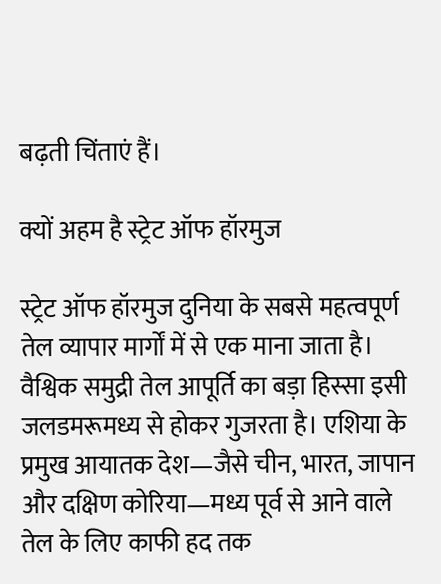बढ़ती चिंताएं हैं।

क्यों अहम है स्ट्रेट ऑफ हॉरमुज

स्ट्रेट ऑफ हॉरमुज दुनिया के सबसे महत्वपूर्ण तेल व्यापार मार्गों में से एक माना जाता है। वैश्विक समुद्री तेल आपूर्ति का बड़ा हिस्सा इसी जलडमरूमध्य से होकर गुजरता है। एशिया के प्रमुख आयातक देश—जैसे चीन, भारत, जापान और दक्षिण कोरिया—मध्य पूर्व से आने वाले तेल के लिए काफी हद तक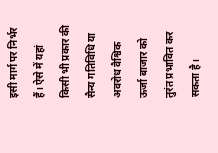इसी मार्ग पर निर्भर हैं। ऐसे में यहां किसी भी प्रकार की सैन्य गतिविधि या अवरोध वैश्विक ऊर्जा बाजार को तुरंत प्रभावित कर सकता है।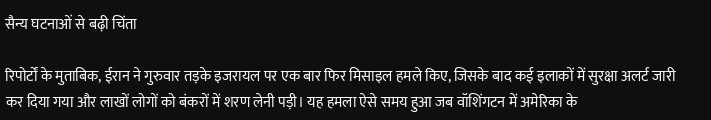सैन्य घटनाओं से बढ़ी चिंता

रिपोर्टों के मुताबिक, ईरान ने गुरुवार तड़के इजरायल पर एक बार फिर मिसाइल हमले किए, जिसके बाद कई इलाकों में सुरक्षा अलर्ट जारी कर दिया गया और लाखों लोगों को बंकरों में शरण लेनी पड़ी। यह हमला ऐसे समय हुआ जब वॉशिंगटन में अमेरिका के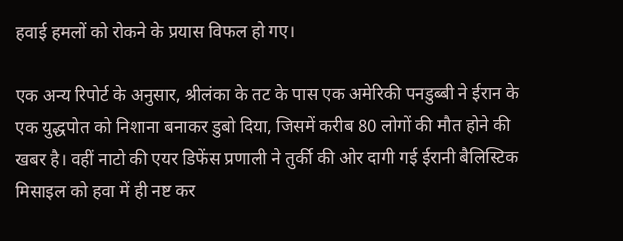हवाई हमलों को रोकने के प्रयास विफल हो गए।

एक अन्य रिपोर्ट के अनुसार, श्रीलंका के तट के पास एक अमेरिकी पनडुब्बी ने ईरान के एक युद्धपोत को निशाना बनाकर डुबो दिया, जिसमें करीब 80 लोगों की मौत होने की खबर है। वहीं नाटो की एयर डिफेंस प्रणाली ने तुर्की की ओर दागी गई ईरानी बैलिस्टिक मिसाइल को हवा में ही नष्ट कर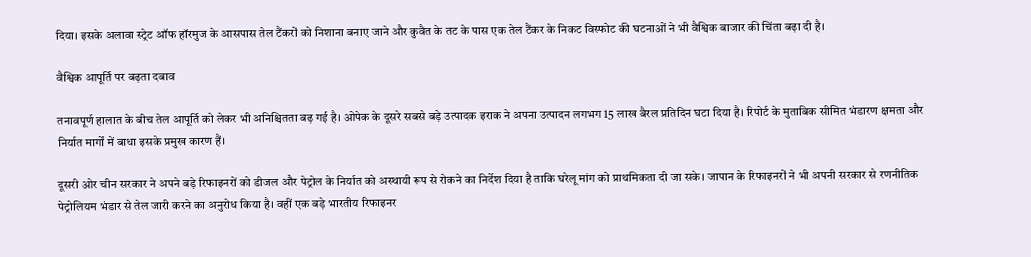दिया। इसके अलावा स्ट्रेट ऑफ हॉरमुज के आसपास तेल टैंकरों को निशाना बनाए जाने और कुवैत के तट के पास एक तेल टैंकर के निकट विस्फोट की घटनाओं ने भी वैश्विक बाजार की चिंता बढ़ा दी है।

वैश्विक आपूर्ति पर बढ़ता दबाव

तनावपूर्ण हालात के बीच तेल आपूर्ति को लेकर भी अनिश्चितता बढ़ गई है। ओपेक के दूसरे सबसे बड़े उत्पादक इराक ने अपना उत्पादन लगभग 15 लाख बैरल प्रतिदिन घटा दिया है। रिपोर्ट के मुताबिक सीमित भंडारण क्षमता और निर्यात मार्गों में बाधा इसके प्रमुख कारण हैं।

दूसरी ओर चीन सरकार ने अपने बड़े रिफाइनरों को डीजल और पेट्रोल के निर्यात को अस्थायी रूप से रोकने का निर्देश दिया है ताकि घरेलू मांग को प्राथमिकता दी जा सके। जापान के रिफाइनरों ने भी अपनी सरकार से रणनीतिक पेट्रोलियम भंडार से तेल जारी करने का अनुरोध किया है। वहीं एक बड़े भारतीय रिफाइनर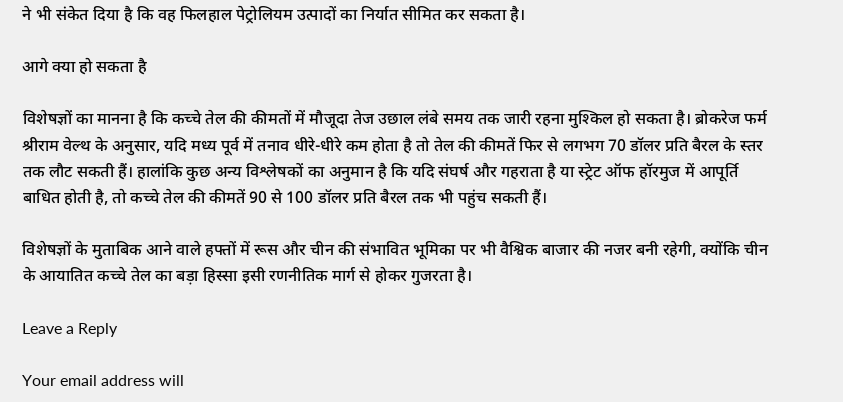ने भी संकेत दिया है कि वह फिलहाल पेट्रोलियम उत्पादों का निर्यात सीमित कर सकता है।

आगे क्या हो सकता है

विशेषज्ञों का मानना है कि कच्चे तेल की कीमतों में मौजूदा तेज उछाल लंबे समय तक जारी रहना मुश्किल हो सकता है। ब्रोकरेज फर्म श्रीराम वेल्थ के अनुसार, यदि मध्य पूर्व में तनाव धीरे-धीरे कम होता है तो तेल की कीमतें फिर से लगभग 70 डॉलर प्रति बैरल के स्तर तक लौट सकती हैं। हालांकि कुछ अन्य विश्लेषकों का अनुमान है कि यदि संघर्ष और गहराता है या स्ट्रेट ऑफ हॉरमुज में आपूर्ति बाधित होती है, तो कच्चे तेल की कीमतें 90 से 100 डॉलर प्रति बैरल तक भी पहुंच सकती हैं।

विशेषज्ञों के मुताबिक आने वाले हफ्तों में रूस और चीन की संभावित भूमिका पर भी वैश्विक बाजार की नजर बनी रहेगी, क्योंकि चीन के आयातित कच्चे तेल का बड़ा हिस्सा इसी रणनीतिक मार्ग से होकर गुजरता है।

Leave a Reply

Your email address will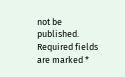not be published. Required fields are marked *